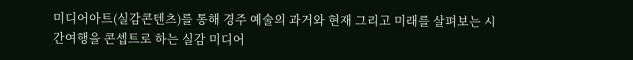미디어아트(실감콘텐츠)를 통해 경주 예술의 과거와 현재 그리고 미래를 살펴보는 시간여행을 콘셉트로 하는 실감 미디어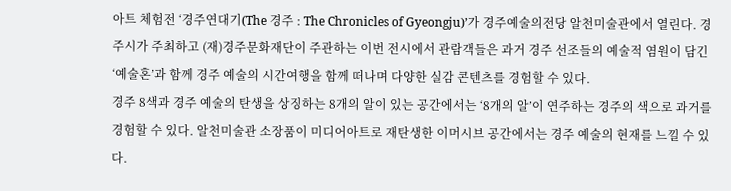아트 체험전 ‘경주연대기(The 경주 : The Chronicles of Gyeongju)’가 경주예술의전당 알천미술관에서 열린다. 경주시가 주최하고 (재)경주문화재단이 주관하는 이번 전시에서 관람객들은 과거 경주 선조들의 예술적 염원이 담긴 ‘예술혼’과 함께 경주 예술의 시간여행을 함께 떠나며 다양한 실감 콘텐츠를 경험할 수 있다.
경주 8색과 경주 예술의 탄생을 상징하는 8개의 알이 있는 공간에서는 ‘8개의 알’이 연주하는 경주의 색으로 과거를 경험할 수 있다. 알천미술관 소장품이 미디어아트로 재탄생한 이머시브 공간에서는 경주 예술의 현재를 느낄 수 있다.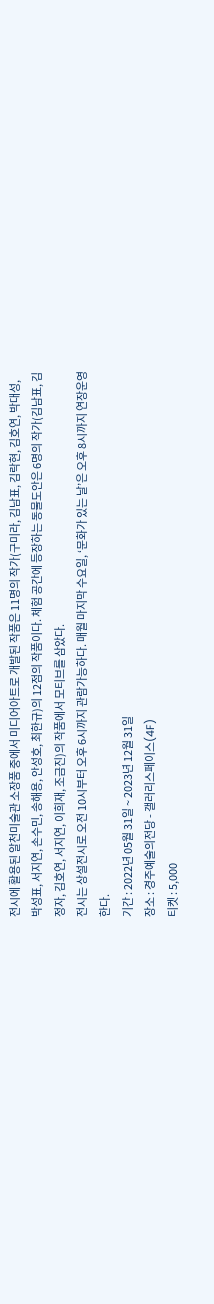전시에 활용된 알천미술관 소장품 중에서 미디어아트로 개발된 작품은 11명의 작가(구미라, 김남표, 김락현, 김호연, 박대성, 박성표, 서지연, 손수민, 송해용, 안성호, 최한규)의 12점의 작품이다. 체험 공간에 등장하는 동물도안은 6명의 작가(김남표, 김정자, 김호연, 서지연, 이희재, 조금진)의 작품에서 모티브를 삼았다.
전시는 상설전시로 오전 10시부터 오후 6시까지 관람가능하다. 매월 마지막 수요일, ‘문화가 있는 날’은 오후 8시까지 연장운영한다.
기간 : 2022년 05월 31일 ~ 2023년 12월 31일
장소 : 경주예술의전당 - 갤러리스페이스(4F)
티켓 : 5,000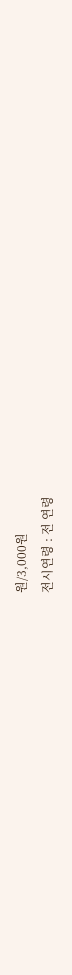원/3,000원
전시연령 : 전 연령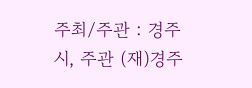주최/주관 : 경주시, 주관 (재)경주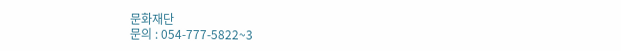문화재단
문의 : 054-777-5822~3